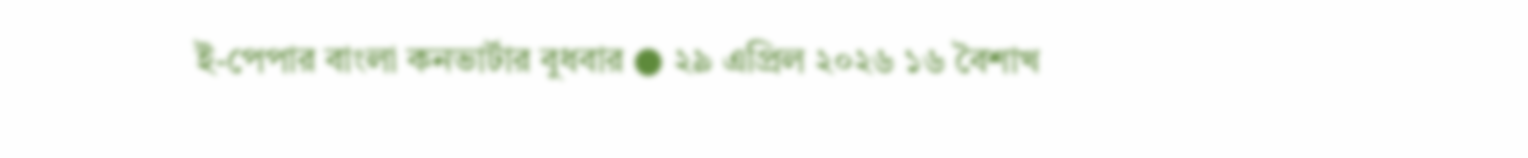ই-পেপার বাংলা কনভার্টার বুধবার ● ২৯ এপ্রিল ২০২৬ ১৬ বৈশাখ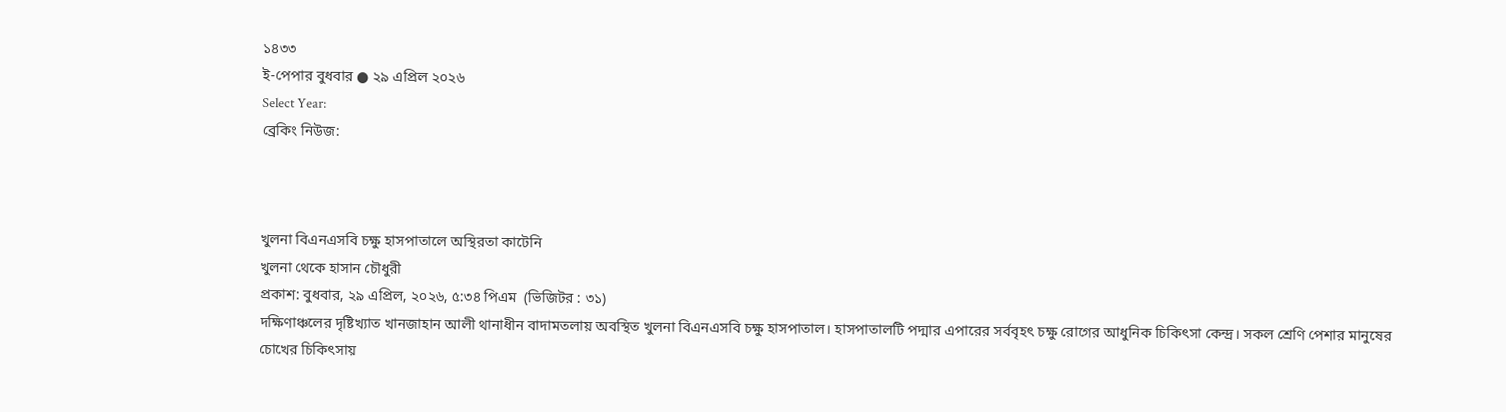১৪৩৩
ই-পেপার বুধবার ● ২৯ এপ্রিল ২০২৬
Select Year:
ব্রেকিং নিউজ:



খুলনা বিএনএসবি চক্ষু হাসপাতালে অস্থিরতা কাটেনি
খুলনা থেকে হাসান চৌধুরী
প্রকাশ: বুধবার, ২৯ এপ্রিল, ২০২৬, ৫:৩৪ পিএম  (ভিজিটর : ৩১)
দক্ষিণাঞ্চলের দৃষ্টিখ্যাত খানজাহান আলী থানাধীন বাদামতলায় অবস্থিত খুলনা বিএনএসবি চক্ষু হাসপাতাল। হাসপাতালটি পদ্মার এপারের সর্ববৃহৎ চক্ষু রোগের আধুনিক চিকিৎসা কেন্দ্র। সকল শ্রেণি পেশার মানুষের চোখের চিকিৎসায়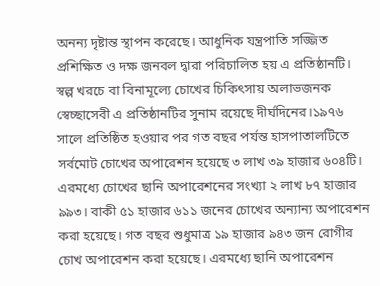অনন্য দৃষ্টান্ত স্থাপন করেছে। আধুনিক যন্ত্রপাতি সজ্জিত প্রশিক্ষিত ও দক্ষ জনবল দ্বারা পরিচালিত হয় এ প্রতিষ্ঠানটি। স্বল্প খরচে বা বিনামূল্যে চোখের চিকিৎসায় অলাভজনক স্বেচ্ছাসেবী এ প্রতিষ্ঠানটির সুনাম রয়েছে দীর্ঘদিনের।১৯৭৬ সালে প্রতিষ্ঠিত হওয়ার পর গত বছর পর্যন্ত হাসপাতালটিতে সর্বমোট চোখের অপারেশন হয়েছে ৩ লাখ ৩৯ হাজার ৬০৪টি। এরমধ্যে চোখের ছানি অপারেশনের সংখ্যা ২ লাখ ৮৭ হাজার ৯৯৩। বাকী ৫১ হাজার ৬১১ জনের চোখের অন্যান্য অপারেশন করা হয়েছে। গত বছর শুধুমাত্র ১৯ হাজার ৯৪৩ জন রোগীর চোখ অপারেশন করা হয়েছে। এরমধ্যে ছানি অপারেশন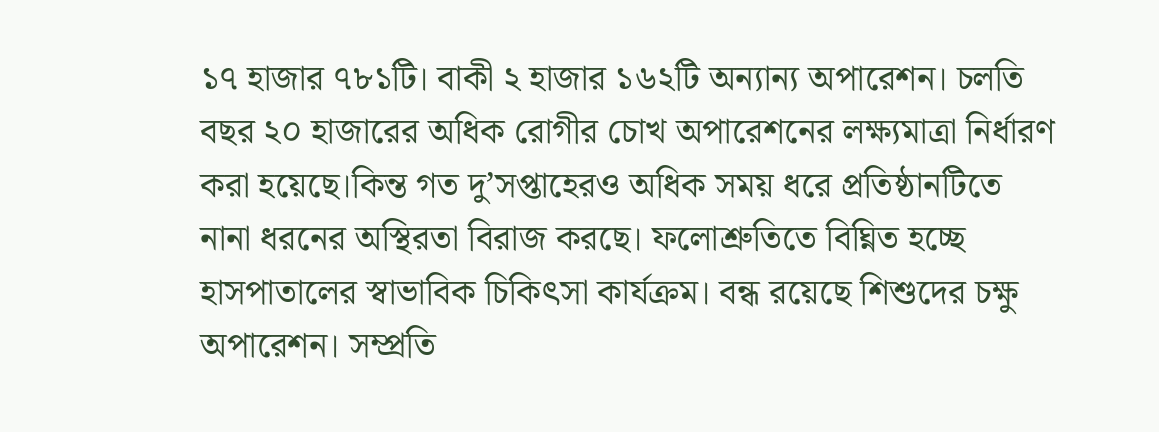১৭ হাজার ৭৮১টি। বাকী ২ হাজার ১৬২টি অন্যান্য অপারেশন। চলতি বছর ২০ হাজারের অধিক রোগীর চোখ অপারেশনের লক্ষ্যমাত্রা নির্ধারণ করা হয়েছে।কিন্ত গত দু’সপ্তাহেরও অধিক সময় ধরে প্রতিষ্ঠানটিতে নানা ধরনের অস্থিরতা বিরাজ করছে। ফলোশ্রুতিতে বিঘ্নিত হচ্ছে হাসপাতালের স্বাভাবিক চিকিৎসা কার্যক্রম। বন্ধ রয়েছে শিশুদের চক্ষু অপারেশন। সম্প্রতি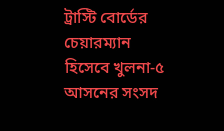ট্রাস্টি বোর্ডের চেয়ারম্যান হিসেবে খুলনা-৫ আসনের সংসদ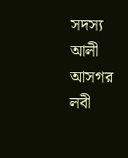সদস্য আলী আসগর লবী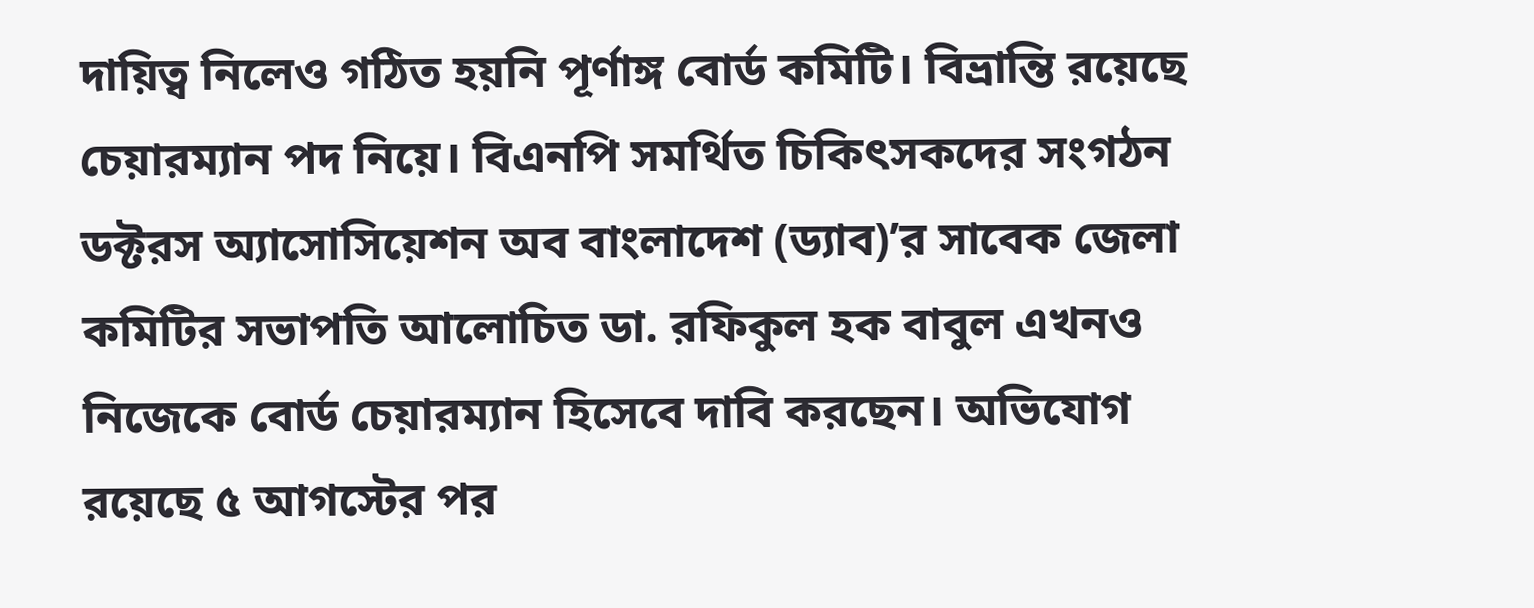দায়িত্ব নিলেও গঠিত হয়নি পূর্ণাঙ্গ বোর্ড কমিটি। বিভ্রান্তি রয়েছে চেয়ারম্যান পদ নিয়ে। বিএনপি সমর্থিত চিকিৎসকদের সংগঠন ডক্টরস অ্যাসোসিয়েশন অব বাংলাদেশ (ড্যাব)’র সাবেক জেলা কমিটির সভাপতি আলোচিত ডা. রফিকুল হক বাবুল এখনও নিজেকে বোর্ড চেয়ারম্যান হিসেবে দাবি করছেন। অভিযোগ রয়েছে ৫ আগস্টের পর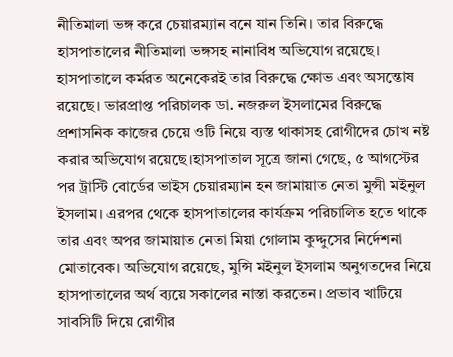নীতিমালা ভঙ্গ করে চেয়ারম্যান বনে যান তিনি। তার বিরুদ্ধে হাসপাতালের নীতিমালা ভঙ্গসহ নানাবিধ অভিযোগ রয়েছে। হাসপাতালে কর্মরত অনেকেরই তার বিরুদ্ধে ক্ষোভ এবং অসন্তোষ রয়েছে। ভারপ্রাপ্ত পরিচালক ডা. নজরুল ইসলামের বিরুদ্ধে প্রশাসনিক কাজের চেয়ে ওটি নিয়ে ব্যস্ত থাকাসহ রোগীদের চোখ নষ্ট করার অভিযোগ রয়েছে।হাসপাতাল সূত্রে জানা গেছে, ৫ আগস্টের পর ট্রাস্টি বোর্ডের ভাইস চেয়ারম্যান হন জামায়াত নেতা মুন্সী মইনুল ইসলাম। এরপর থেকে হাসপাতালের কার্যক্রম পরিচালিত হতে থাকে তার এবং অপর জামায়াত নেতা মিয়া গোলাম কুদ্দুসের নির্দেশনা মোতাবেক। অভিযোগ রয়েছে, মুন্সি মইনুল ইসলাম অনুগতদের নিয়ে হাসপাতালের অর্থ ব্যয়ে সকালের নাস্তা করতেন। প্রভাব খাটিয়ে সাবসিটি দিয়ে রোগীর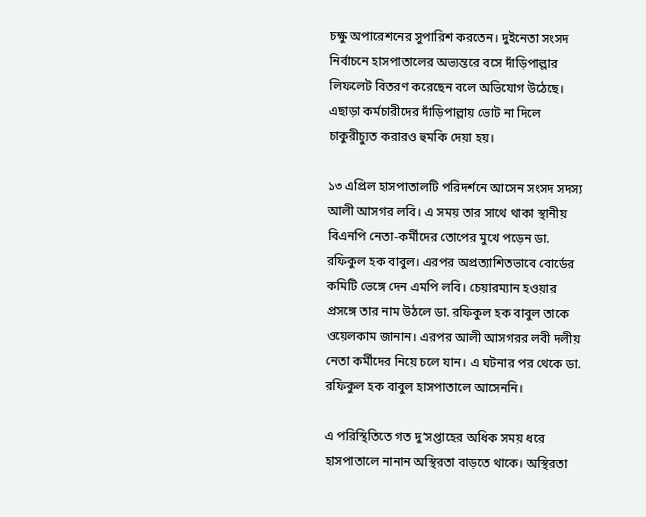চক্ষু অপারেশনের সুপারিশ করতেন। দুইনেতা সংসদ নির্বাচনে হাসপাতালের অভ্যন্তরে বসে দাঁড়িপাল্লার লিফলেট বিতরণ করেছেন বলে অভিযোগ উঠেছে। এছাড়া কর্মচারীদের দাঁড়িপাল্লায় ভোট না দিলে চাকুরীচ্যুত করারও হুমকি দেয়া হয়।

১৩ এপ্রিল হাসপাতালটি পরিদর্শনে আসেন সংসদ সদস্য আলী আসগর লবি। এ সময় তার সাথে থাকা স্থানীয় বিএনপি নেতা-কর্মীদের তোপের মুখে পড়েন ডা. রফিকুল হক বাবুল। এরপর অপ্রত্যাশিতভাবে বোর্ডের কমিটি ভেঙ্গে দেন এমপি লবি। চেয়ারম্যান হওয়ার প্রসঙ্গে তার নাম উঠলে ডা. রফিকুল হক বাবুল তাকে ওয়েলকাম জানান। এরপর আলী আসগরর লবী দলীয় নেতা কর্মীদের নিয়ে চলে যান। এ ঘটনার পর থেকে ডা. রফিকুল হক বাবুল হাসপাতালে আসেননি।

এ পরিস্থিতিতে গত দু’সপ্তাহের অধিক সময় ধরে হাসপাতালে নানান অস্থিরতা বাড়তে থাকে। অস্থিরতা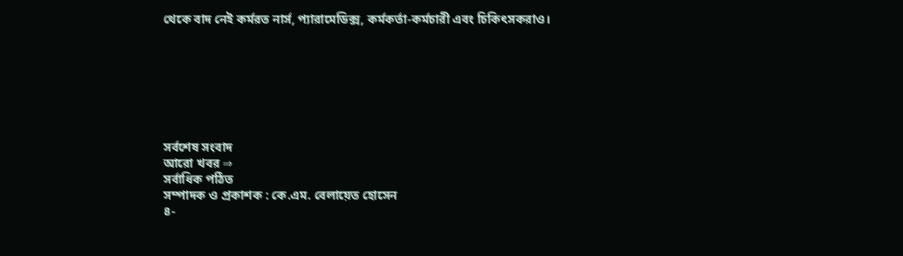থেকে বাদ নেই কর্মরত নার্স, প্যারামেডিক্স, কর্মকর্তা-কর্মচারী এবং চিকিৎসকরাও।







সর্বশেষ সংবাদ
আরো খবর ⇒
সর্বাধিক পঠিত
সম্পাদক ও প্রকাশক : কে.এম. বেলায়েত হোসেন
৪-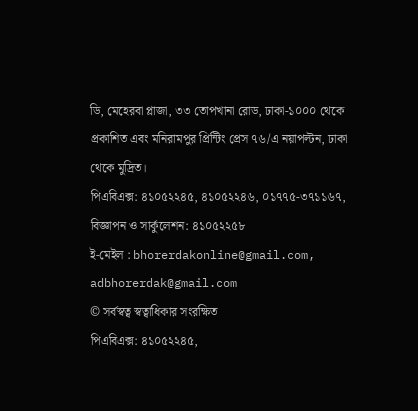ডি, মেহেরবা প্লাজা, ৩৩ তোপখানা রোড, ঢাকা-১০০০ থেকে প্রকাশিত এবং মনিরামপুর প্রিন্টিং প্রেস ৭৬/এ নয়াপল্টন, ঢাকা থেকে মুদ্রিত।
পিএবিএক্স: ৪১০৫২২৪৫, ৪১০৫২২৪৬, ০১৭৭৫-৩৭১১৬৭, বিজ্ঞাপন ও সার্কুলেশন: ৪১০৫২২৫৮
ই-মেইল : bhorerdakonline@gmail.com, adbhorerdak@gmail.com
© সর্বস্বত্ব স্বত্বাধিকার সংরক্ষিত
পিএবিএক্স: ৪১০৫২২৪৫,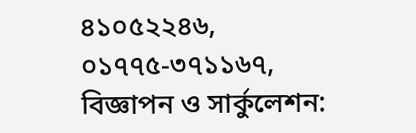৪১০৫২২৪৬, ০১৭৭৫-৩৭১১৬৭, বিজ্ঞাপন ও সার্কুলেশন: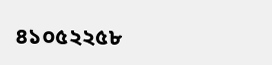৪১০৫২২৫৮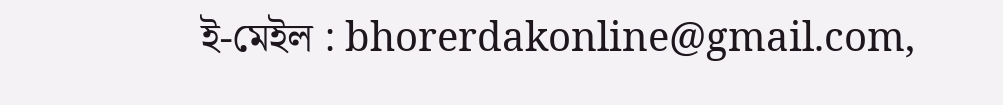ই-মেইল : bhorerdakonline@gmail.com,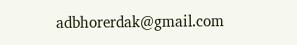adbhorerdak@gmail.com